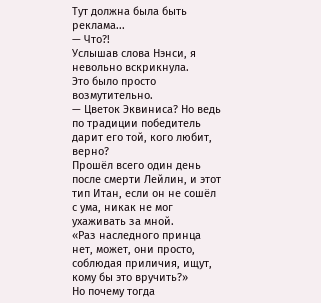Тут должна была быть реклама...
— Что?!
Услышав слова Нэнси, я невольно вскрикнула.
Это было просто возмутительно.
— Цветок Эквиниса? Но ведь по традиции победитель дарит его той, кого любит, верно?
Прошёл всего один день после смерти Лейлин, и этот тип Итан, если он не сошёл с ума, никак не мог ухаживать за мной.
«Раз наследного принца нет, может, они просто, соблюдая приличия, ищут, кому бы это вручить?»
Но почему тогда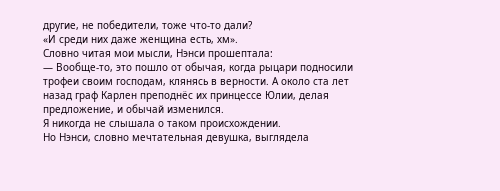другие, не победители, тоже что-то дали?
«И среди них даже женщина есть, хм».
Словно читая мои мысли, Нэнси прошептала:
— Вообще-то, это пошло от обычая, когда рыцари подносили трофеи своим господам, клянясь в верности. А около ста лет назад граф Карлен преподнёс их принцессе Юлии, делая предложение, и обычай изменился.
Я никогда не слышала о таком происхождении.
Но Нэнси, словно мечтательная девушка, выглядела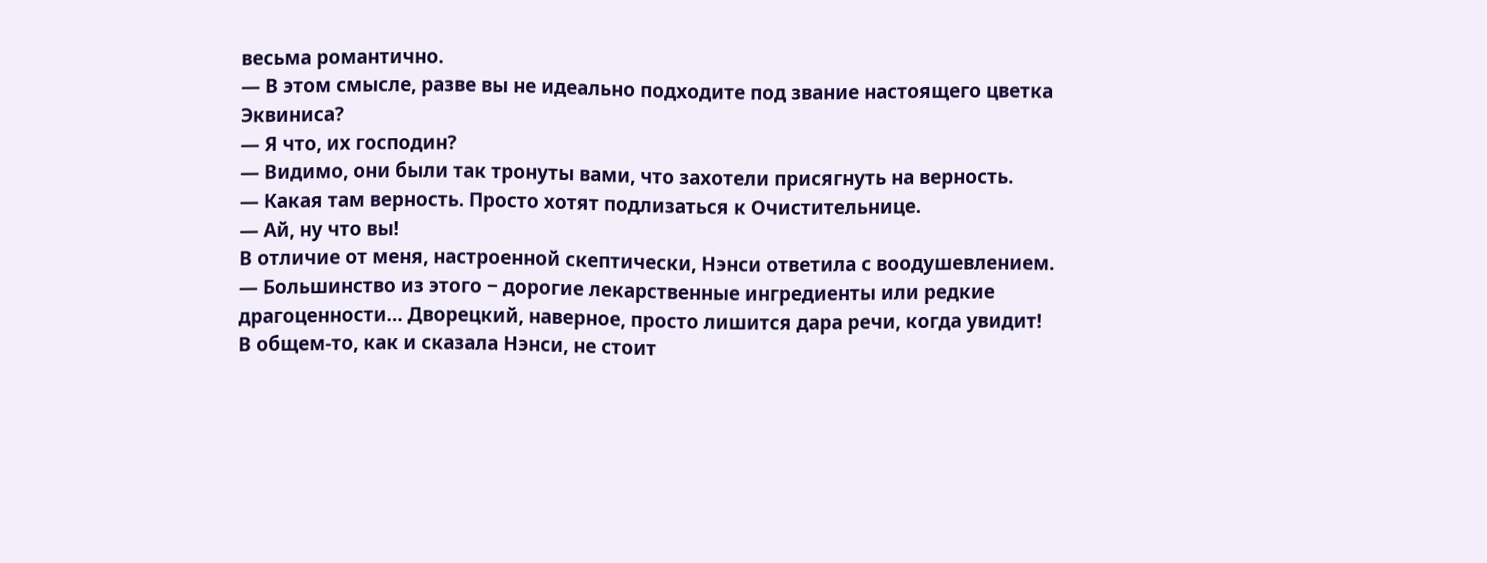весьма романтично.
— В этом смысле, разве вы не идеально подходите под звание настоящего цветка Эквиниса?
— Я что, их господин?
— Видимо, они были так тронуты вами, что захотели присягнуть на верность.
— Какая там верность. Просто хотят подлизаться к Очистительнице.
— Ай, ну что вы!
В отличие от меня, настроенной скептически, Нэнси ответила с воодушевлением.
— Большинство из этого ‒ дорогие лекарственные ингредиенты или редкие драгоценности… Дворецкий, наверное, просто лишится дара речи, когда увидит!
В общем-то, как и сказала Нэнси, не стоит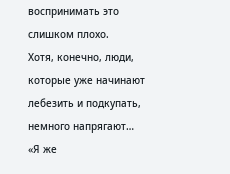воспринимать это слишком плохо.
Хотя, конечно, люди, которые уже начинают лебезить и подкупать, немного напрягают…
«Я же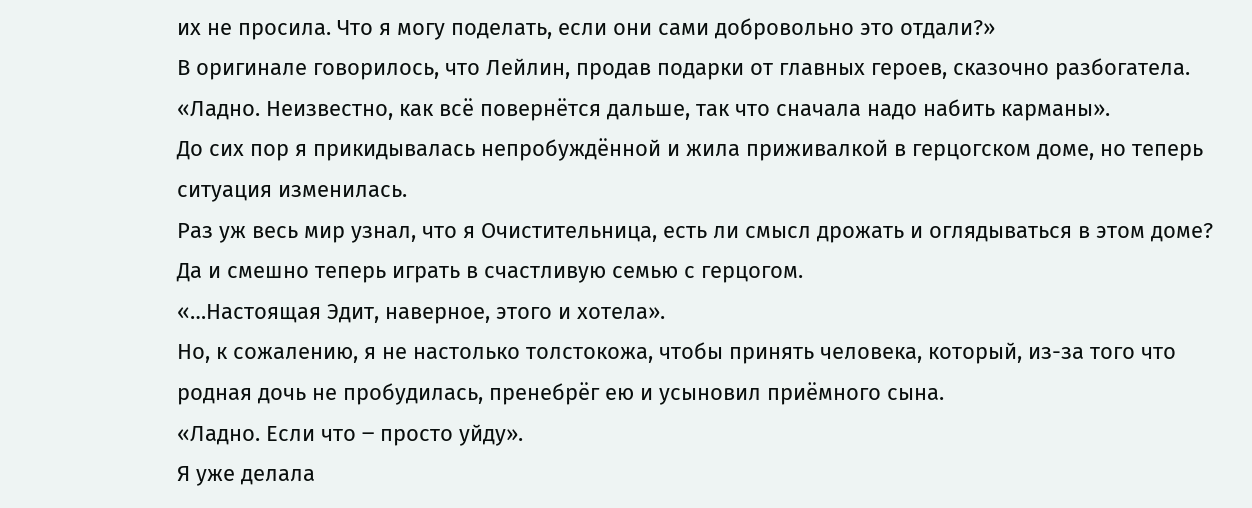их не просила. Что я могу поделать, если они сами добровольно это отдали?»
В оригинале говорилось, что Лейлин, продав подарки от главных героев, сказочно разбогатела.
«Ладно. Неизвестно, как всё повернётся дальше, так что сначала надо набить карманы».
До сих пор я прикидывалась непробуждённой и жила приживалкой в герцогском доме, но теперь ситуация изменилась.
Раз уж весь мир узнал, что я Очистительница, есть ли смысл дрожать и оглядываться в этом доме?
Да и смешно теперь играть в счастливую семью с герцогом.
«…Настоящая Эдит, наверное, этого и хотела».
Но, к сожалению, я не настолько толстокожа, чтобы принять человека, который, из-за того что родная дочь не пробудилась, пренебрёг ею и усыновил приёмного сына.
«Ладно. Если что ‒ просто уйду».
Я уже делала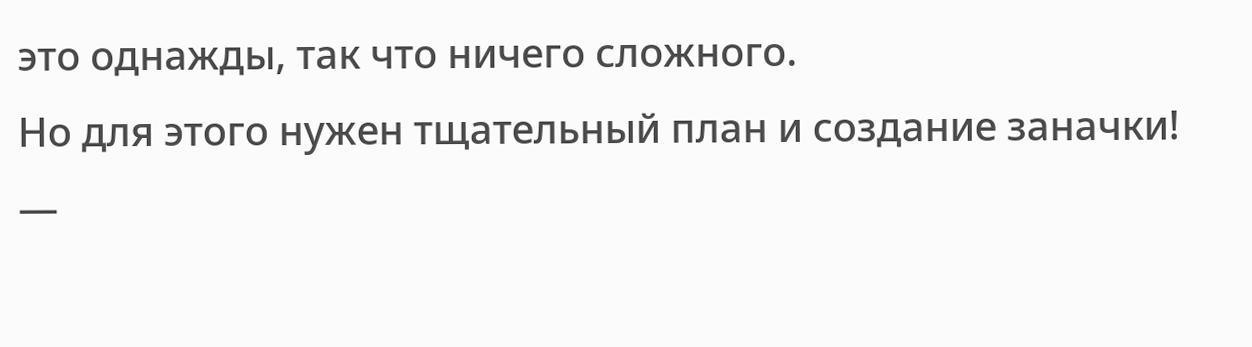это однажды, так что ничего сложного.
Но для этого нужен тщательный план и создание заначки!
—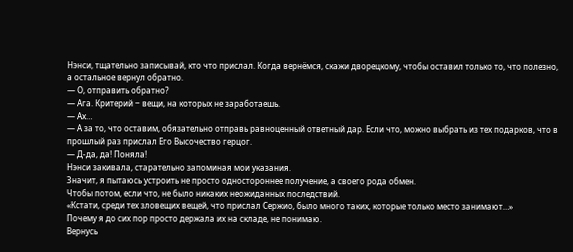Нэнси, тщательно записывай, кто что прислал. Когда вернёмся, скажи дворецкому, чтобы оставил только то, что полезно, а остальное вернул обратно.
— О, отправить обратно?
— Ага. Критерий ‒ вещи, на которых не заработаешь.
— Ах…
— А за то, что оставим, обязательно отправь равноценный ответный дар. Если что, можно выбрать из тех подарков, что в прошлый раз прислал Его Высочество герцог.
— Д-да, да! Поняла!
Нэнси закивала, старательно запоминая мои указания.
Значит, я пытаюсь устроить не просто одностороннее получение, а своего рода обмен.
Чтобы потом, если что, не было никаких неожиданных последствий.
«Кстати, среди тех зловещих вещей, что прислал Сержио, было много таких, которые только место занимают…»
Почему я до сих пор просто держала их на складе, не понимаю.
Вернусь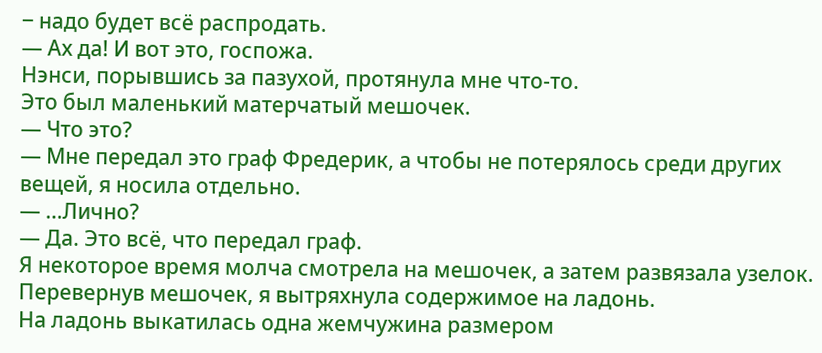‒ надо будет всё распродать.
— Ах да! И вот это, госпожа.
Нэнси, порывшись за пазухой, протянула мне что-то.
Это был маленький матерчатый мешочек.
— Что это?
— Мне передал это граф Фредерик, а чтобы не потерялось среди других вещей, я носила отдельно.
— …Лично?
— Да. Это всё, что передал граф.
Я некоторое время молча смотрела на мешочек, а затем развязала узелок.
Перевернув мешочек, я вытряхнула содержимое на ладонь.
На ладонь выкатилась одна жемчужина размером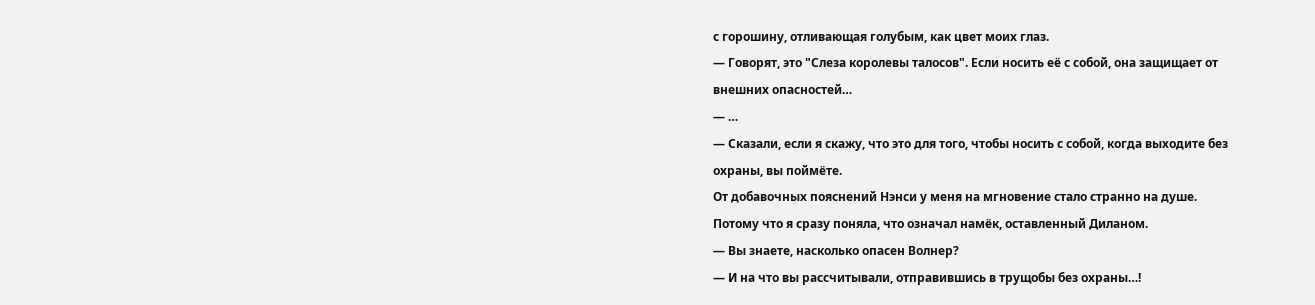с горошину, отливающая голубым, как цвет моих глаз.
— Говорят, это "Слеза королевы талосов". Если носить её с собой, она защищает от внешних опасностей…
— …
— Сказали, если я скажу, что это для того, чтобы носить с собой, когда выходите без охраны, вы поймёте.
От добавочных пояснений Нэнси у меня на мгновение стало странно на душе.
Потому что я сразу поняла, что означал намёк, оставленный Диланом.
— Вы знаете, насколько опасен Волнер?
— И на что вы рассчитывали, отправившись в трущобы без охраны…!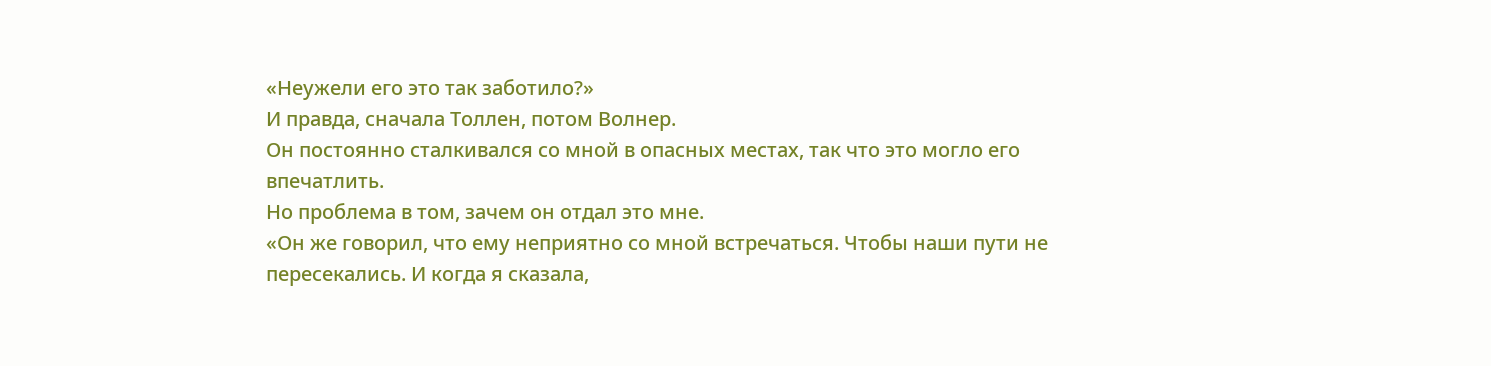«Неужели его это так заботило?»
И правда, сначала Толлен, потом Волнер.
Он постоянно сталкивался со мной в опасных местах, так что это могло его впечатлить.
Но проблема в том, зачем он отдал это мне.
«Он же говорил, что ему неприятно со мной встречаться. Чтобы наши пути не пересекались. И когда я сказала,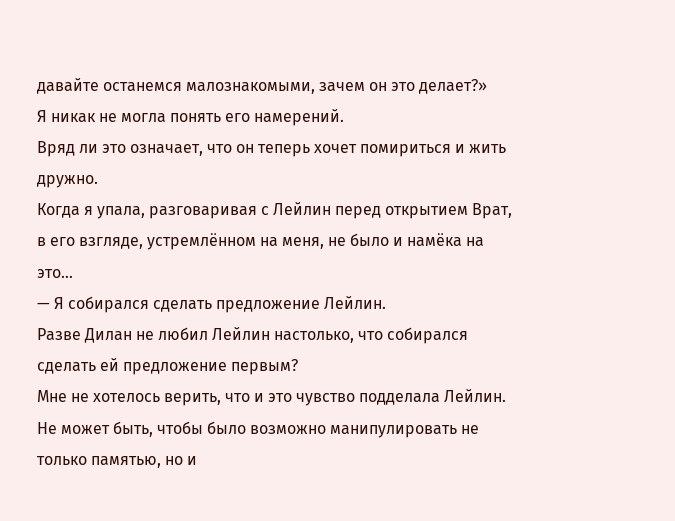давайте останемся малознакомыми, зачем он это делает?»
Я никак не могла понять его намерений.
Вряд ли это означает, что он теперь хочет помириться и жить дружно.
Когда я упала, разговаривая с Лейлин перед открытием Врат, в его взгляде, устремлённом на меня, не было и намёка на это…
— Я собирался сделать предложение Лейлин.
Разве Дилан не любил Лейлин настолько, что собирался сделать ей предложение первым?
Мне не хотелось верить, что и это чувство подделала Лейлин.
Не может быть, чтобы было возможно манипулировать не только памятью, но и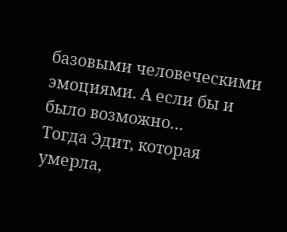базовыми человеческими эмоциями. А если бы и было возможно…
Тогда Эдит, которая умерла,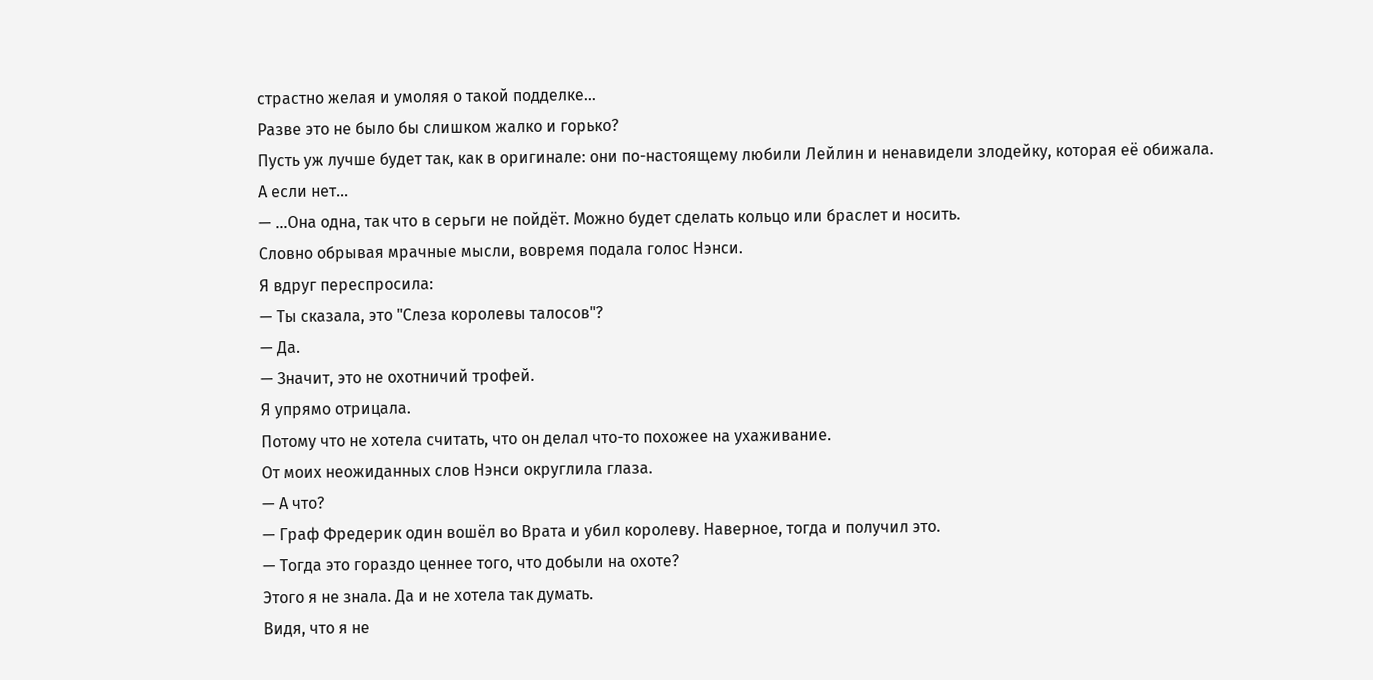страстно желая и умоляя о такой подделке…
Разве это не было бы слишком жалко и горько?
Пусть уж лучше будет так, как в оригинале: они по-настоящему любили Лейлин и ненавидели злодейку, которая её обижала.
А если нет…
— …Она одна, так что в серьги не пойдёт. Можно будет сделать кольцо или браслет и носить.
Словно обрывая мрачные мысли, вовремя подала голос Нэнси.
Я вдруг переспросила:
— Ты сказала, это "Слеза королевы талосов"?
— Да.
— Значит, это не охотничий трофей.
Я упрямо отрицала.
Потому что не хотела считать, что он делал что-то похожее на ухаживание.
От моих неожиданных слов Нэнси округлила глаза.
— А что?
— Граф Фредерик один вошёл во Врата и убил королеву. Наверное, тогда и получил это.
— Тогда это гораздо ценнее того, что добыли на охоте?
Этого я не знала. Да и не хотела так думать.
Видя, что я не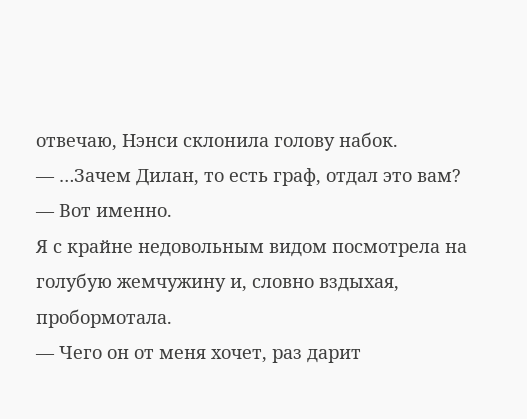отвечаю, Нэнси склонила голову набок.
— …Зачем Дилан, то есть граф, отдал это вам?
— Вот именно.
Я с крайне недовольным видом посмотрела на голубую жемчужину и, словно вздыхая, пробормотала.
— Чего он от меня хочет, раз дарит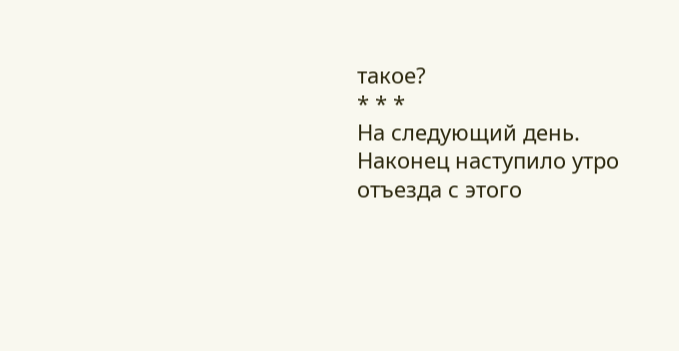такое?
* * *
На следующий день.
Наконец наступило утро отъезда с этого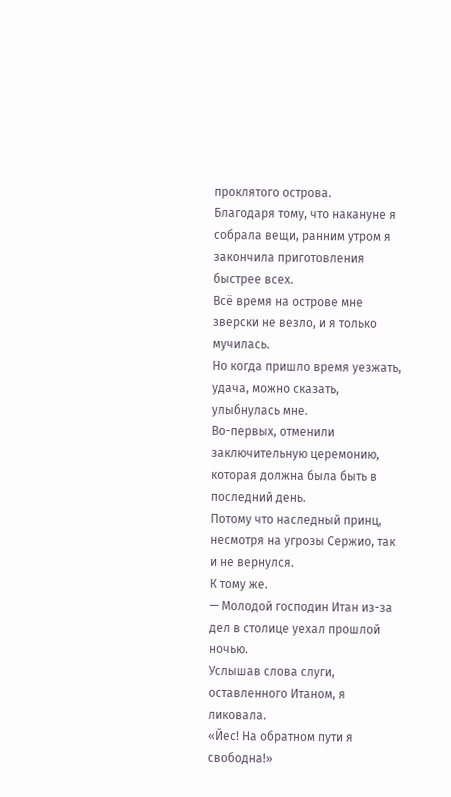проклятого острова.
Благодаря тому, что накануне я собрала вещи, ранним утром я закончила приготовления быстрее всех.
Всё время на острове мне зверски не везло, и я только мучилась.
Но когда пришло время уезжать, удача, можно сказать, улыбнулась мне.
Во-первых, отменили заключительную церемонию, которая должна была быть в последний день.
Потому что наследный принц, несмотря на угрозы Сержио, так и не вернулся.
К тому же.
— Молодой господин Итан из-за дел в столице уехал прошлой ночью.
Услышав слова слуги, оставленного Итаном, я ликовала.
«Йес! На обратном пути я свободна!»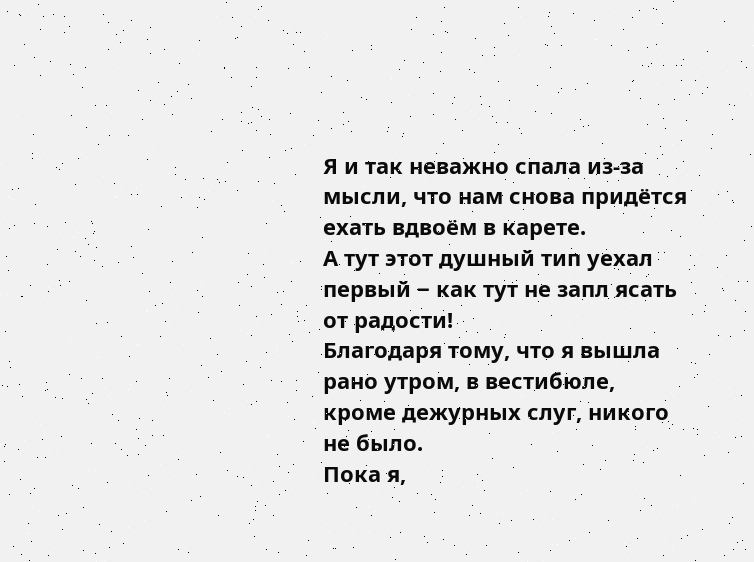Я и так неважно спала из-за мысли, что нам снова придётся ехать вдвоём в карете.
А тут этот душный тип уехал первый ‒ как тут не запл ясать от радости!
Благодаря тому, что я вышла рано утром, в вестибюле, кроме дежурных слуг, никого не было.
Пока я,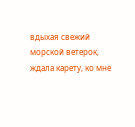вдыхая свежий морской ветерок, ждала карету, ко мне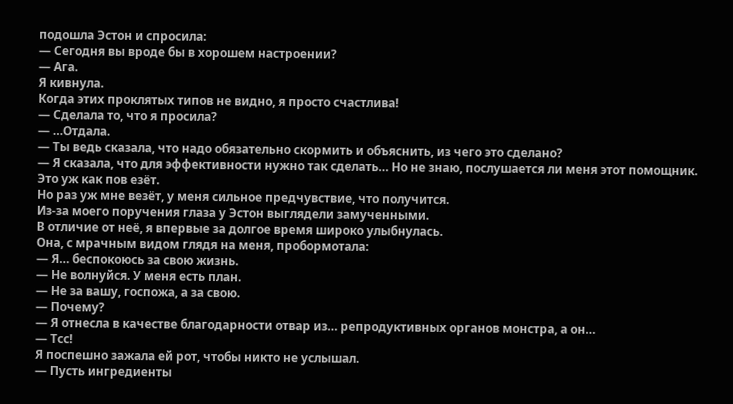подошла Эстон и спросила:
— Сегодня вы вроде бы в хорошем настроении?
— Ага.
Я кивнула.
Когда этих проклятых типов не видно, я просто счастлива!
— Сделала то, что я просила?
— …Отдала.
— Ты ведь сказала, что надо обязательно скормить и объяснить, из чего это сделано?
— Я сказала, что для эффективности нужно так сделать… Но не знаю, послушается ли меня этот помощник.
Это уж как пов езёт.
Но раз уж мне везёт, у меня сильное предчувствие, что получится.
Из-за моего поручения глаза у Эстон выглядели замученными.
В отличие от неё, я впервые за долгое время широко улыбнулась.
Она, с мрачным видом глядя на меня, пробормотала:
— Я… беспокоюсь за свою жизнь.
— Не волнуйся. У меня есть план.
— Не за вашу, госпожа, а за свою.
— Почему?
— Я отнесла в качестве благодарности отвар из… репродуктивных органов монстра, а он…
— Тсс!
Я поспешно зажала ей рот, чтобы никто не услышал.
— Пусть ингредиенты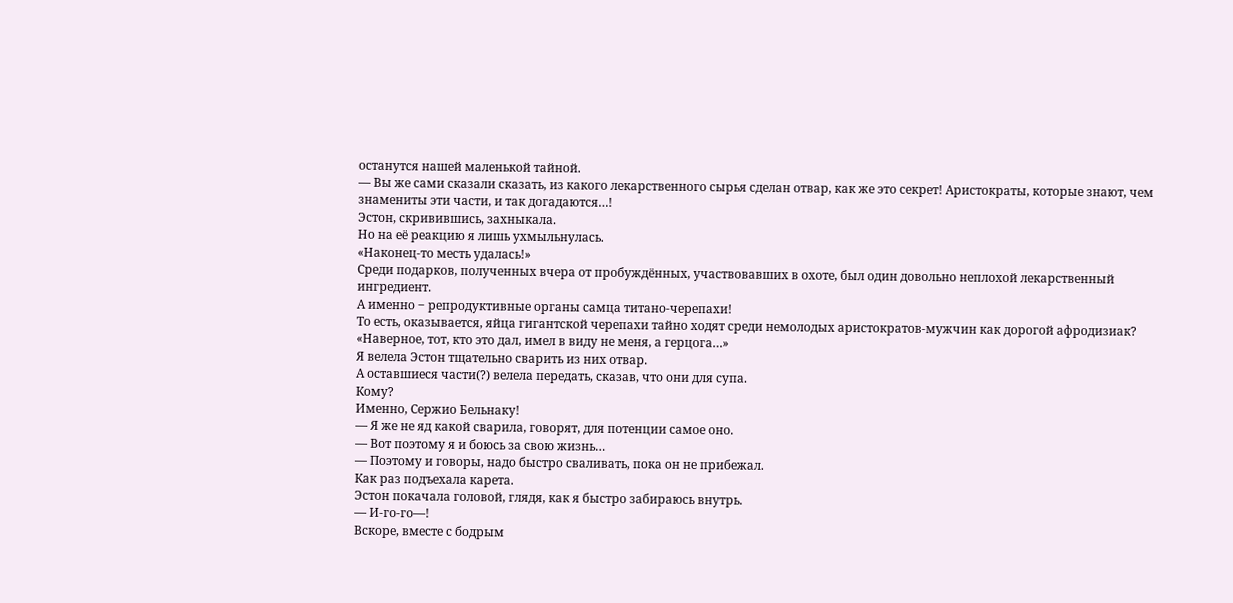останутся нашей маленькой тайной.
— Вы же сами сказали сказать, из какого лекарственного сырья сделан отвар, как же это секрет! Аристократы, которые знают, чем знамениты эти части, и так догадаются…!
Эстон, скривившись, захныкала.
Но на её реакцию я лишь ухмыльнулась.
«Наконец-то месть удалась!»
Среди подарков, полученных вчера от пробуждённых, участвовавших в охоте, был один довольно неплохой лекарственный ингредиент.
А именно ‒ репродуктивные органы самца титано-черепахи!
То есть, оказывается, яйца гигантской черепахи тайно ходят среди немолодых аристократов-мужчин как дорогой афродизиак?
«Наверное, тот, кто это дал, имел в виду не меня, а герцога…»
Я велела Эстон тщательно сварить из них отвар.
А оставшиеся части(?) велела передать, сказав, что они для супа.
Кому?
Именно, Сержио Бельнаку!
— Я же не яд какой сварила, говорят, для потенции самое оно.
— Вот поэтому я и боюсь за свою жизнь…
— Поэтому и говоры, надо быстро сваливать, пока он не прибежал.
Как раз подъехала карета.
Эстон покачала головой, глядя, как я быстро забираюсь внутрь.
— И-го-го—!
Вскоре, вместе с бодрым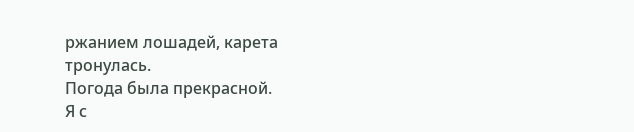ржанием лошадей, карета тронулась.
Погода была прекрасной.
Я с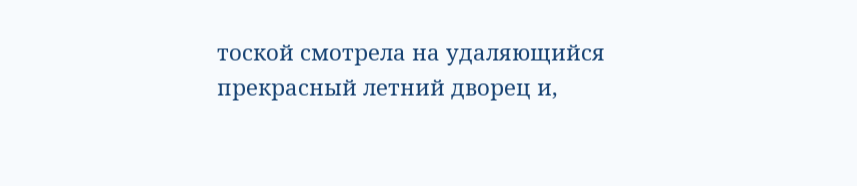тоской смотрела на удаляющийся прекрасный летний дворец и,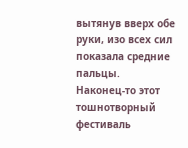вытянув вверх обе руки, изо всех сил показала средние пальцы.
Наконец-то этот тошнотворный фестиваль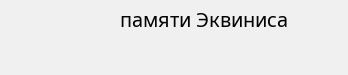памяти Эквиниса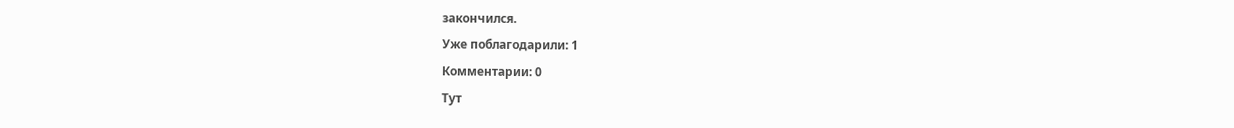закончился.
Уже поблагодарили: 1
Комментарии: 0
Тут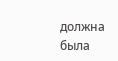должна была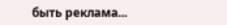быть реклама...